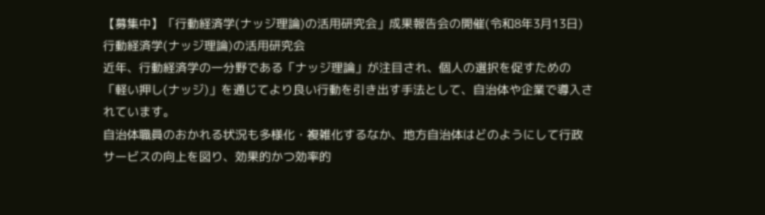【募集中】「行動経済学(ナッジ理論)の活用研究会」成果報告会の開催(令和8年3月13日)
行動経済学(ナッジ理論)の活用研究会
近年、行動経済学の一分野である「ナッジ理論」が注目され、個人の選択を促すための「軽い押し(ナッジ)」を通じてより良い行動を引き出す手法として、自治体や企業で導入されています。
自治体職員のおかれる状況も多様化・複雑化するなか、地方自治体はどのようにして行政サービスの向上を図り、効果的かつ効率的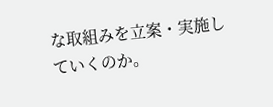な取組みを立案・実施していくのか。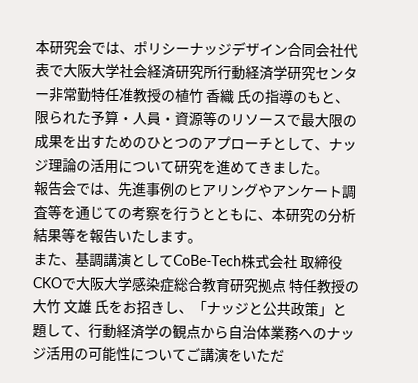本研究会では、ポリシーナッジデザイン合同会社代表で大阪大学社会経済研究所行動経済学研究センター非常勤特任准教授の植竹 香織 氏の指導のもと、限られた予算・人員・資源等のリソースで最大限の成果を出すためのひとつのアプローチとして、ナッジ理論の活用について研究を進めてきました。
報告会では、先進事例のヒアリングやアンケート調査等を通じての考察を行うとともに、本研究の分析結果等を報告いたします。
また、基調講演としてCoBe-Tech株式会社 取締役CKOで大阪大学感染症総合教育研究拠点 特任教授の大竹 文雄 氏をお招きし、「ナッジと公共政策」と題して、行動経済学の観点から自治体業務へのナッジ活用の可能性についてご講演をいただ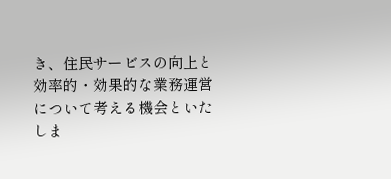き、住民サービスの向上と効率的・効果的な業務運営について考える機会といたしま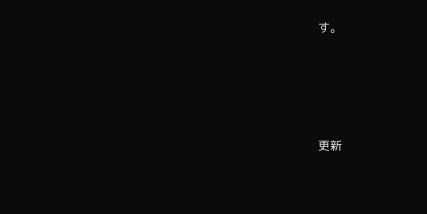す。








更新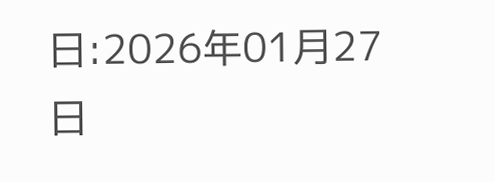日:2026年01月27日